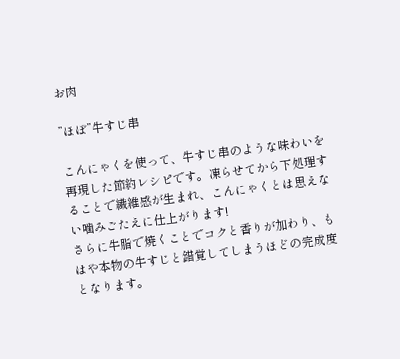お肉

”ほぼ”牛すじ串

こんにゃくを使って、牛すじ串のような味わいを再現した節約レシピです。凍らせてから下処理することで繊維感が生まれ、こんにゃくとは思えない噛みごたえに仕上がります!
さらに牛脂で焼くことでコクと香りが加わり、もはや本物の牛すじと錯覚してしまうほどの完成度となります。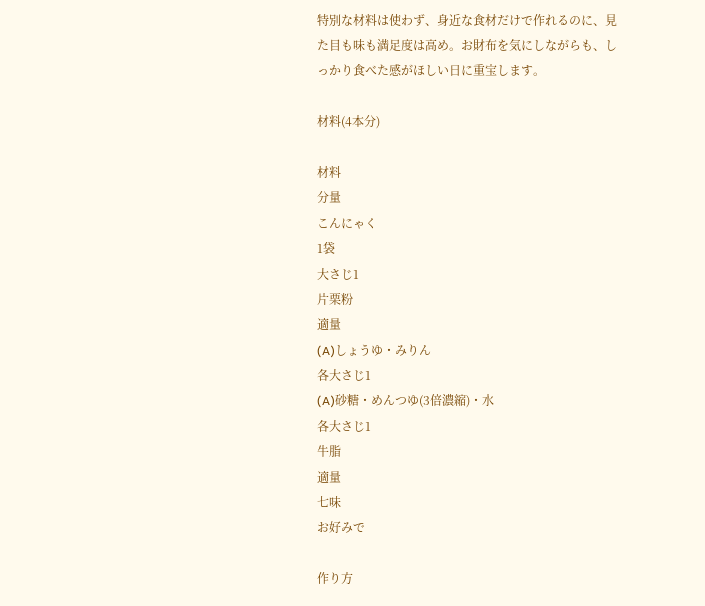特別な材料は使わず、身近な食材だけで作れるのに、見た目も味も満足度は高め。お財布を気にしながらも、しっかり食べた感がほしい日に重宝します。

材料(4本分)

材料
分量
こんにゃく
1袋
大さじ1
片栗粉
適量
(A)しょうゆ・みりん
各大さじ1
(A)砂糖・めんつゆ(3倍濃縮)・水
各大さじ1
牛脂
適量
七味
お好みで

作り方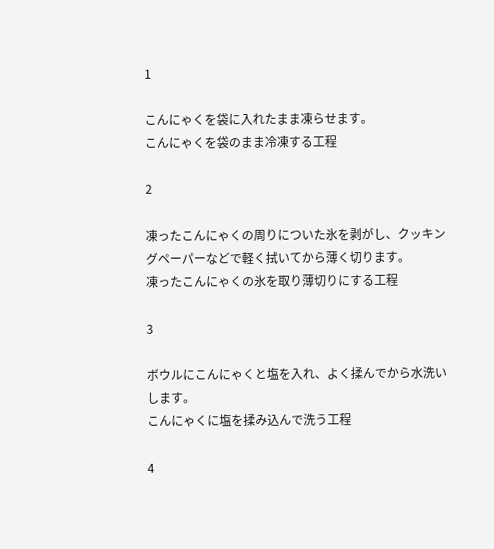1

こんにゃくを袋に入れたまま凍らせます。
こんにゃくを袋のまま冷凍する工程

2

凍ったこんにゃくの周りについた氷を剥がし、クッキングペーパーなどで軽く拭いてから薄く切ります。
凍ったこんにゃくの氷を取り薄切りにする工程

3

ボウルにこんにゃくと塩を入れ、よく揉んでから水洗いします。
こんにゃくに塩を揉み込んで洗う工程

4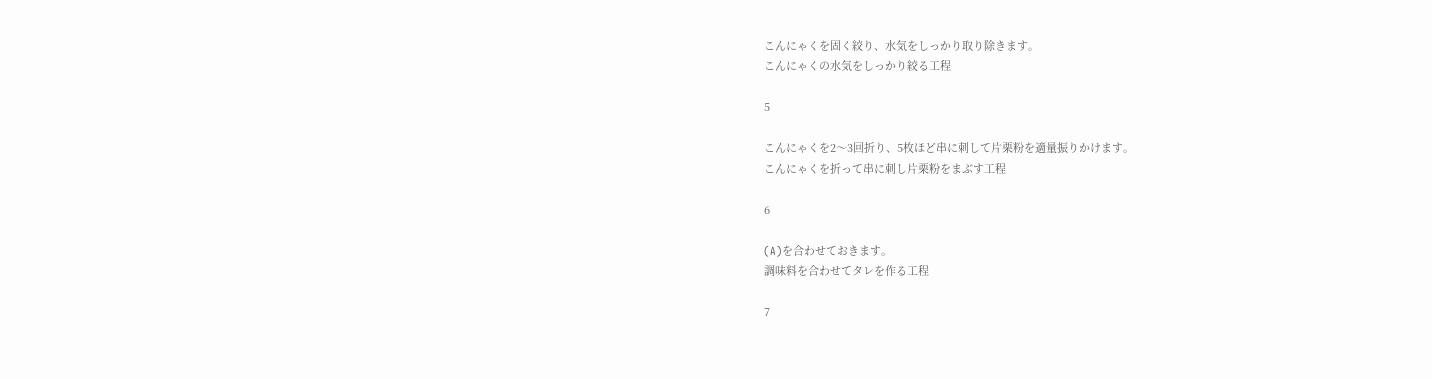こんにゃくを固く絞り、水気をしっかり取り除きます。
こんにゃくの水気をしっかり絞る工程

5

こんにゃくを2〜3回折り、5枚ほど串に刺して片栗粉を適量振りかけます。
こんにゃくを折って串に刺し片栗粉をまぶす工程

6

(A)を合わせておきます。
調味料を合わせてタレを作る工程

7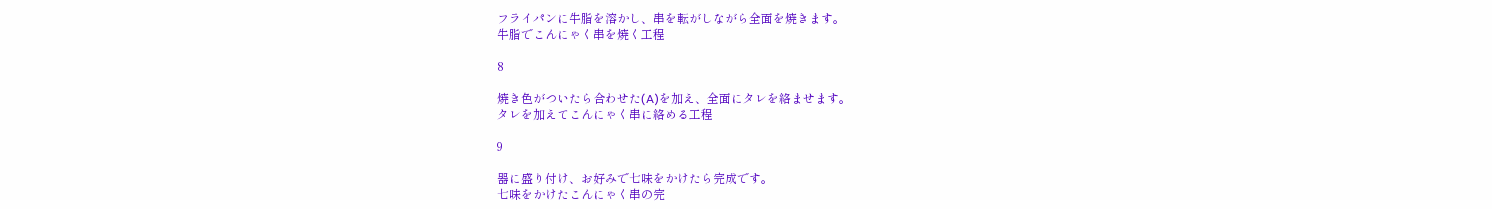フライパンに牛脂を溶かし、串を転がしながら全面を焼きます。
牛脂でこんにゃく串を焼く工程

8

焼き色がついたら合わせた(A)を加え、全面にタレを絡ませます。
タレを加えてこんにゃく串に絡める工程

9

器に盛り付け、お好みで七味をかけたら完成です。
七味をかけたこんにゃく串の完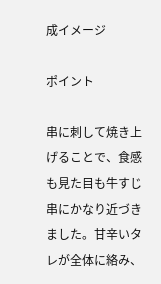成イメージ

ポイント

串に刺して焼き上げることで、食感も見た目も牛すじ串にかなり近づきました。甘辛いタレが全体に絡み、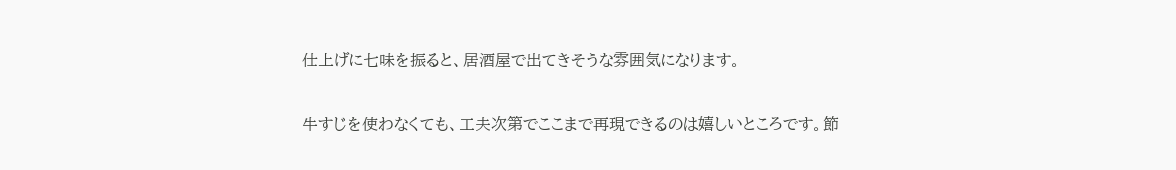仕上げに七味を振ると、居酒屋で出てきそうな雰囲気になります。

牛すじを使わなくても、工夫次第でここまで再現できるのは嬉しいところです。節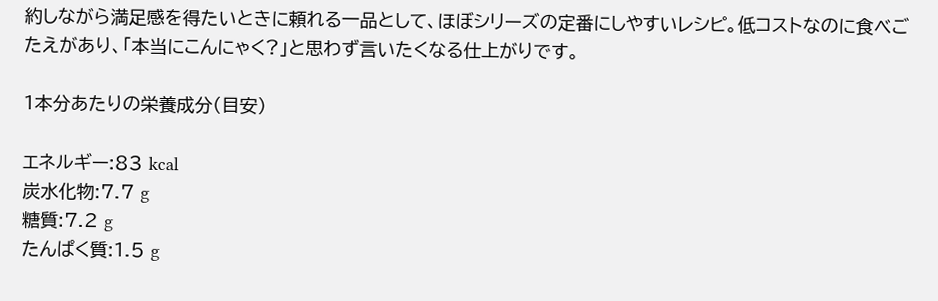約しながら満足感を得たいときに頼れる一品として、ほぼシリーズの定番にしやすいレシピ。低コストなのに食べごたえがあり、「本当にこんにゃく?」と思わず言いたくなる仕上がりです。

1本分あたりの栄養成分(目安)

エネルギー:83 kcal
炭水化物:7.7 g
糖質:7.2 g
たんぱく質:1.5 g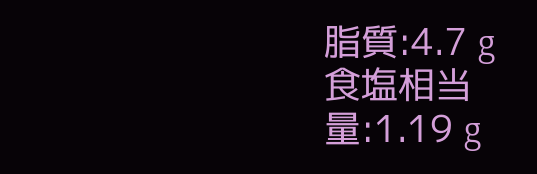脂質:4.7 g
食塩相当量:1.19 g